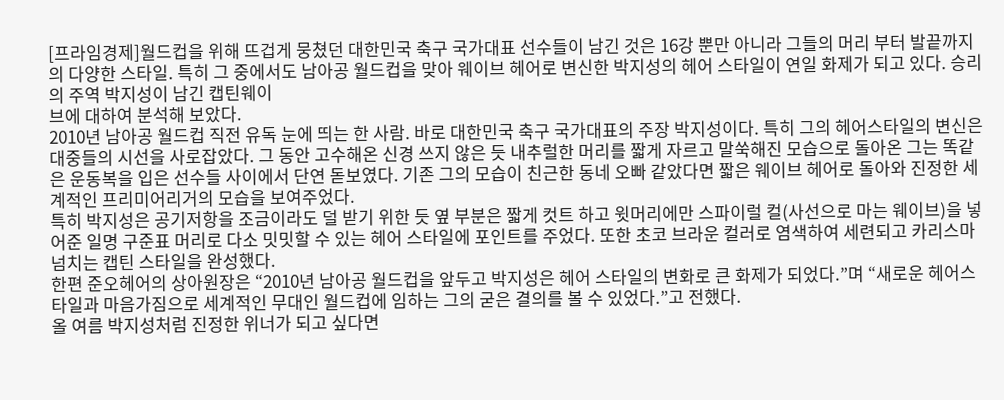[프라임경제]월드컵을 위해 뜨겁게 뭉쳤던 대한민국 축구 국가대표 선수들이 남긴 것은 16강 뿐만 아니라 그들의 머리 부터 발끝까지의 다양한 스타일. 특히 그 중에서도 남아공 월드컵을 맞아 웨이브 헤어로 변신한 박지성의 헤어 스타일이 연일 화제가 되고 있다. 승리의 주역 박지성이 남긴 캡틴웨이
브에 대하여 분석해 보았다.
2010년 남아공 월드컵 직전 유독 눈에 띄는 한 사람. 바로 대한민국 축구 국가대표의 주장 박지성이다. 특히 그의 헤어스타일의 변신은 대중들의 시선을 사로잡았다. 그 동안 고수해온 신경 쓰지 않은 듯 내추럴한 머리를 짧게 자르고 말쑥해진 모습으로 돌아온 그는 똑같은 운동복을 입은 선수들 사이에서 단연 돋보였다. 기존 그의 모습이 친근한 동네 오빠 같았다면 짧은 웨이브 헤어로 돌아와 진정한 세계적인 프리미어리거의 모습을 보여주었다.
특히 박지성은 공기저항을 조금이라도 덜 받기 위한 듯 옆 부분은 짧게 컷트 하고 윗머리에만 스파이럴 컬(사선으로 마는 웨이브)을 넣어준 일명 구준표 머리로 다소 밋밋할 수 있는 헤어 스타일에 포인트를 주었다. 또한 초코 브라운 컬러로 염색하여 세련되고 카리스마 넘치는 캡틴 스타일을 완성했다.
한편 준오헤어의 상아원장은 “2010년 남아공 월드컵을 앞두고 박지성은 헤어 스타일의 변화로 큰 화제가 되었다.”며 “새로운 헤어스타일과 마음가짐으로 세계적인 무대인 월드컵에 임하는 그의 굳은 결의를 볼 수 있었다.”고 전했다.
올 여름 박지성처럼 진정한 위너가 되고 싶다면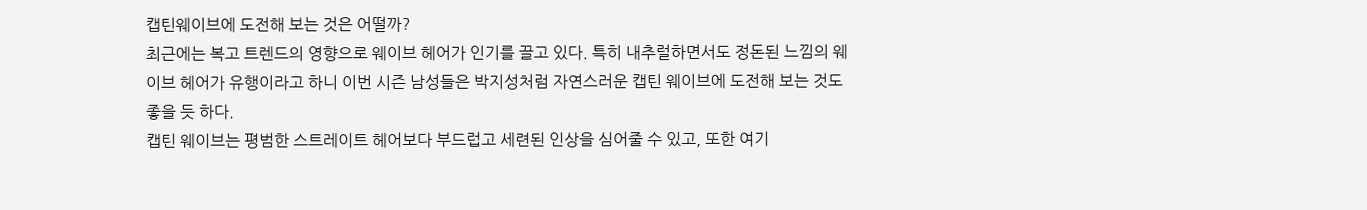캡틴웨이브에 도전해 보는 것은 어떨까?
최근에는 복고 트렌드의 영향으로 웨이브 헤어가 인기를 끌고 있다. 특히 내추럴하면서도 정돈된 느낌의 웨이브 헤어가 유행이라고 하니 이번 시즌 남성들은 박지성처럼 자연스러운 캡틴 웨이브에 도전해 보는 것도 좋을 듯 하다.
캡틴 웨이브는 평범한 스트레이트 헤어보다 부드럽고 세련된 인상을 심어줄 수 있고, 또한 여기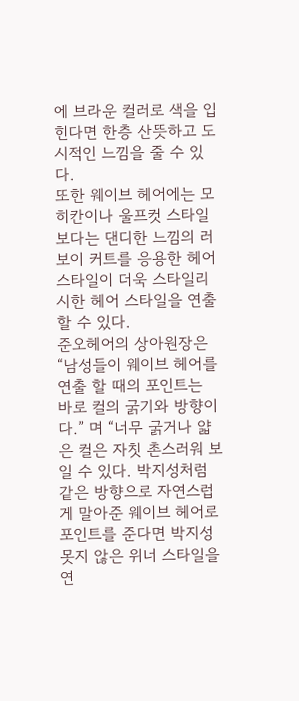에 브라운 컬러로 색을 입힌다면 한층 산뜻하고 도시적인 느낌을 줄 수 있다.
또한 웨이브 헤어에는 모히칸이나 울프컷 스타일보다는 댄디한 느낌의 러보이 커트를 응용한 헤어스타일이 더욱 스타일리시한 헤어 스타일을 연출 할 수 있다.
준오헤어의 상아원장은 “남성들이 웨이브 헤어를 연출 할 때의 포인트는 바로 컬의 굵기와 방향이다.” 며 “너무 굵거나 얇은 컬은 자칫 촌스러워 보일 수 있다. 박지성처럼 같은 방향으로 자연스럽게 말아준 웨이브 헤어로 포인트를 준다면 박지성 못지 않은 위너 스타일을 연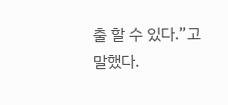출 할 수 있다.”고 말했다.